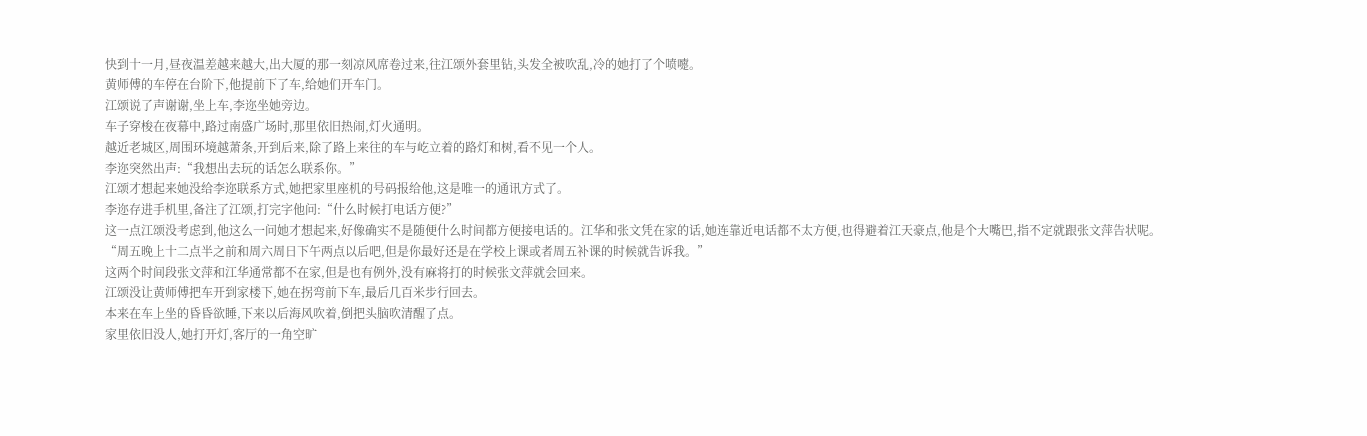快到十一月,昼夜温差越来越大,出大厦的那一刻凉风席卷过来,往江颂外套里钻,头发全被吹乱,冷的她打了个喷嚏。
黄师傅的车停在台阶下,他提前下了车,给她们开车门。
江颂说了声谢谢,坐上车,李迩坐她旁边。
车子穿梭在夜幕中,路过南盛广场时,那里依旧热闹,灯火通明。
越近老城区,周围环境越萧条,开到后来,除了路上来往的车与屹立着的路灯和树,看不见一个人。
李迩突然出声:“我想出去玩的话怎么联系你。”
江颂才想起来她没给李迩联系方式,她把家里座机的号码报给他,这是唯一的通讯方式了。
李迩存进手机里,备注了江颂,打完字他问:“什么时候打电话方便?”
这一点江颂没考虑到,他这么一问她才想起来,好像确实不是随便什么时间都方便接电话的。江华和张文凭在家的话,她连靠近电话都不太方便,也得避着江天豪点,他是个大嘴巴,指不定就跟张文萍告状呢。
“周五晚上十二点半之前和周六周日下午两点以后吧,但是你最好还是在学校上课或者周五补课的时候就告诉我。”
这两个时间段张文萍和江华通常都不在家,但是也有例外,没有麻将打的时候张文萍就会回来。
江颂没让黄师傅把车开到家楼下,她在拐弯前下车,最后几百米步行回去。
本来在车上坐的昏昏欲睡,下来以后海风吹着,倒把头脑吹清醒了点。
家里依旧没人,她打开灯,客厅的一角空旷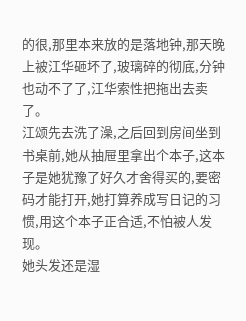的很,那里本来放的是落地钟,那天晚上被江华砸坏了,玻璃碎的彻底,分钟也动不了了,江华索性把拖出去卖了。
江颂先去洗了澡,之后回到房间坐到书桌前,她从抽屉里拿出个本子,这本子是她犹豫了好久才舍得买的,要密码才能打开,她打算养成写日记的习惯,用这个本子正合适,不怕被人发现。
她头发还是湿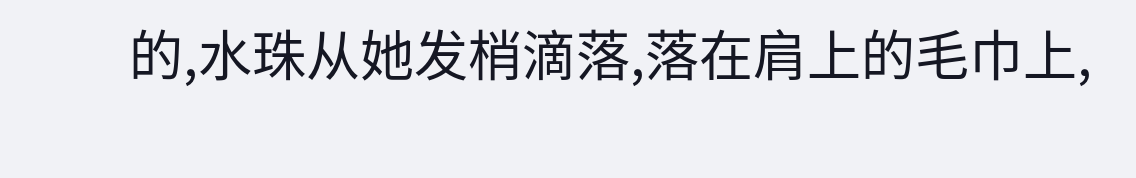的,水珠从她发梢滴落,落在肩上的毛巾上,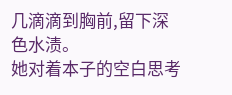几滴滴到胸前,留下深色水渍。
她对着本子的空白思考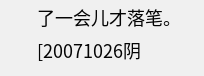了一会儿才落笔。
[20071026阴